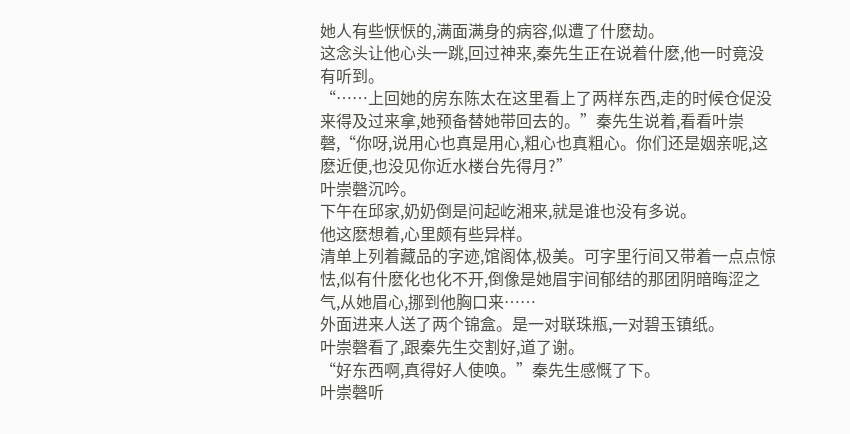她人有些恹恹的,满面满身的病容,似遭了什麽劫。
这念头让他心头一跳,回过神来,秦先生正在说着什麽,他一时竟没有听到。
“……上回她的房东陈太在这里看上了两样东西,走的时候仓促没来得及过来拿,她预备替她带回去的。”秦先生说着,看看叶崇磬,“你呀,说用心也真是用心,粗心也真粗心。你们还是姻亲呢,这麽近便,也没见你近水楼台先得月?”
叶崇磬沉吟。
下午在邱家,奶奶倒是问起屹湘来,就是谁也没有多说。
他这麽想着,心里颇有些异样。
清单上列着藏品的字迹,馆阁体,极美。可字里行间又带着一点点惊怯,似有什麽化也化不开,倒像是她眉宇间郁结的那团阴暗晦涩之气,从她眉心,挪到他胸口来……
外面进来人送了两个锦盒。是一对联珠瓶,一对碧玉镇纸。
叶崇磬看了,跟秦先生交割好,道了谢。
“好东西啊,真得好人使唤。”秦先生感慨了下。
叶崇磬听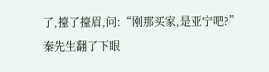了,擡了擡眉,问:“刚那买家,是亚宁吧?”
秦先生翻了下眼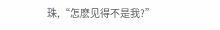珠,“怎麽见得不是我?”